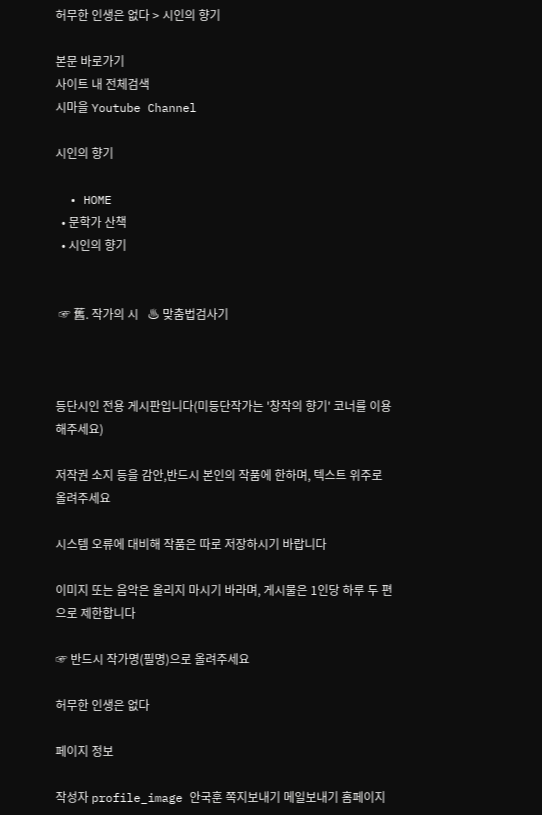허무한 인생은 없다 > 시인의 향기

본문 바로가기
사이트 내 전체검색
시마을 Youtube Channel

시인의 향기

  • HOME
  • 문학가 산책
  • 시인의 향기


 ☞ 舊. 작가의 시   ♨ 맞춤법검사기



등단시인 전용 게시판입니다(미등단작가는 '창작의 향기' 코너를 이용해주세요)

저작권 소지 등을 감안,반드시 본인의 작품에 한하며, 텍스트 위주로 올려주세요

시스템 오류에 대비해 작품은 따로 저장하시기 바랍니다

이미지 또는 음악은 올리지 마시기 바라며, 게시물은 1인당 하루 두 편으로 제한합니다

☞ 반드시 작가명(필명)으로 올려주세요

허무한 인생은 없다

페이지 정보

작성자 profile_image 안국훈 쪽지보내기 메일보내기 홈페이지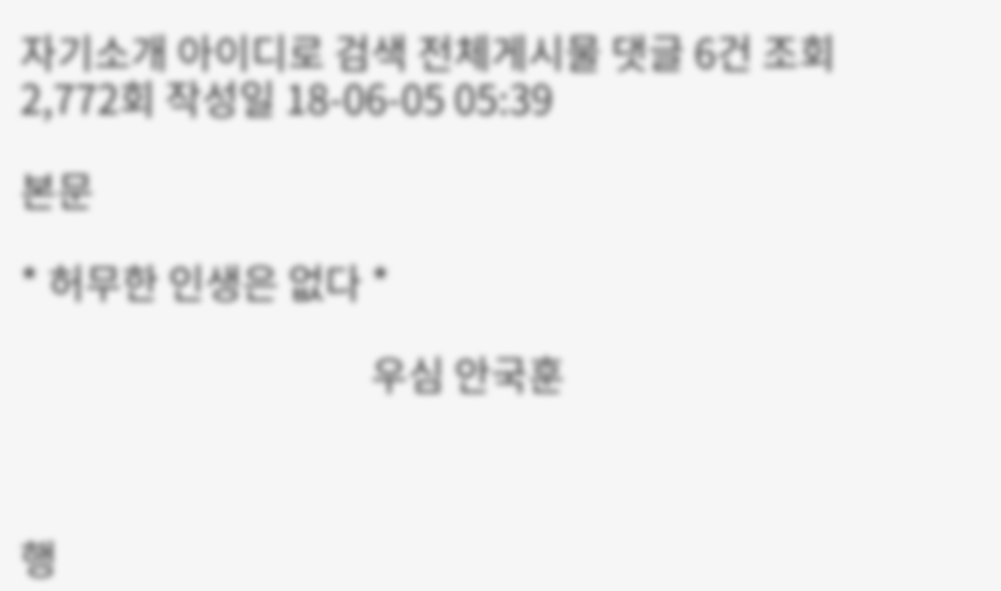자기소개 아이디로 검색 전체게시물 댓글 6건 조회 2,772회 작성일 18-06-05 05:39

본문

* 허무한 인생은 없다 *

                                       우심 안국훈



행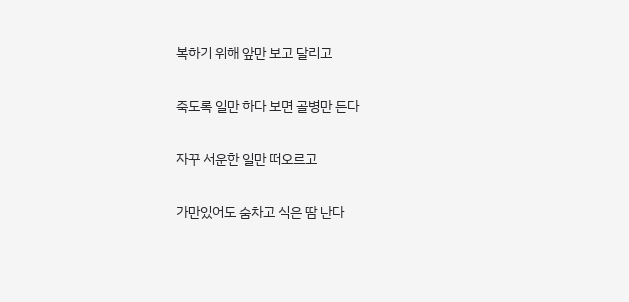복하기 위해 앞만 보고 달리고

죽도록 일만 하다 보면 골병만 든다

자꾸 서운한 일만 떠오르고

가만있어도 숨차고 식은 땀 난다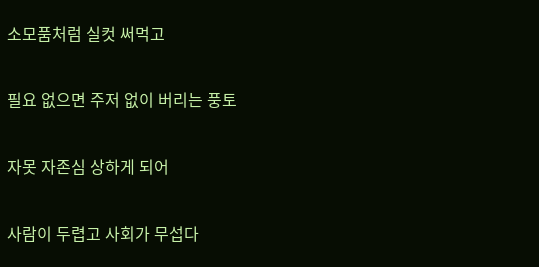소모품처럼 실컷 써먹고

필요 없으면 주저 없이 버리는 풍토

자못 자존심 상하게 되어

사람이 두렵고 사회가 무섭다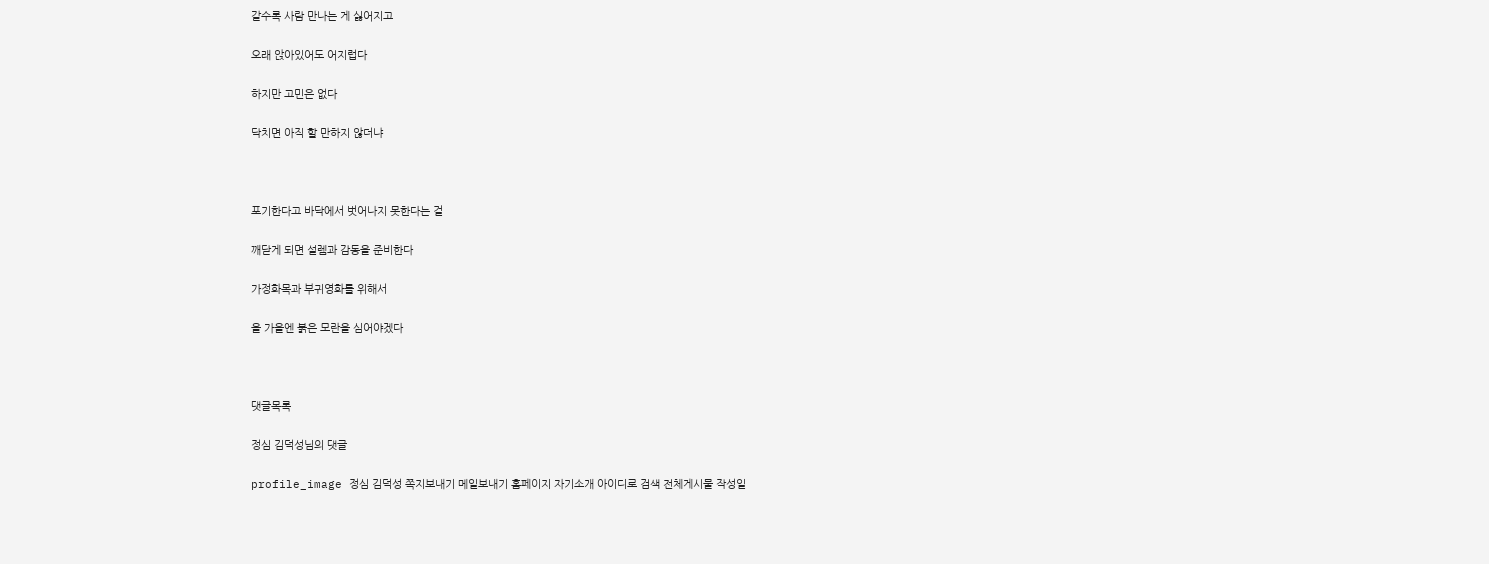갈수록 사람 만나는 게 싫어지고

오래 앉아있어도 어지럽다

하지만 고민은 없다

닥치면 아직 할 만하지 않더냐



포기한다고 바닥에서 벗어나지 못한다는 걸

깨닫게 되면 설렘과 감동을 준비한다

가정화목과 부귀영화를 위해서

올 가을엔 붉은 모란을 심어야겠다



댓글목록

정심 김덕성님의 댓글

profile_image 정심 김덕성 쪽지보내기 메일보내기 홈페이지 자기소개 아이디로 검색 전체게시물 작성일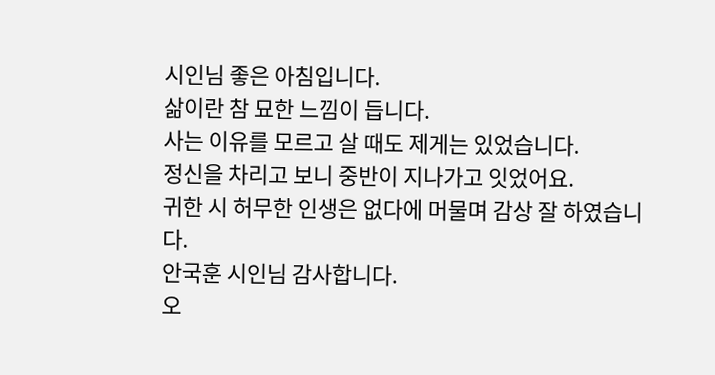시인님 좋은 아침입니다.
삶이란 참 묘한 느낌이 듭니다.
사는 이유를 모르고 살 때도 제게는 있었습니다.
정신을 차리고 보니 중반이 지나가고 잇었어요.
귀한 시 허무한 인생은 없다에 머물며 감상 잘 하였습니다.
안국훈 시인님 감사합니다.
오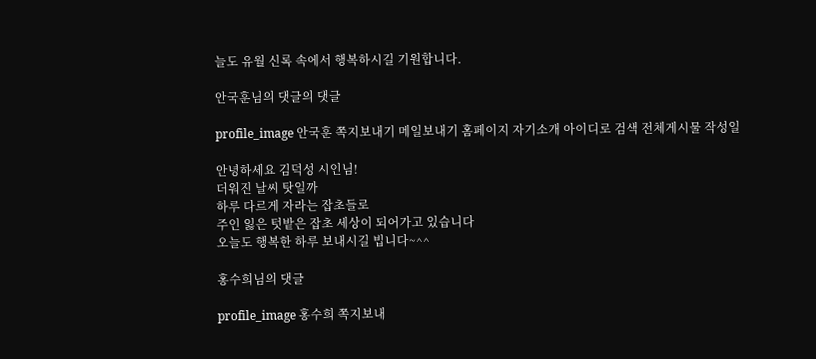늘도 유월 신록 속에서 행복하시길 기원합니다.

안국훈님의 댓글의 댓글

profile_image 안국훈 쪽지보내기 메일보내기 홈페이지 자기소개 아이디로 검색 전체게시물 작성일

안녕하세요 김덕성 시인님!
더워진 날씨 탓일까
하루 다르게 자라는 잡초들로
주인 잃은 텃밭은 잡초 세상이 되어가고 있습니다
오늘도 행복한 하루 보내시길 빕니다~^^

홍수희님의 댓글

profile_image 홍수희 쪽지보내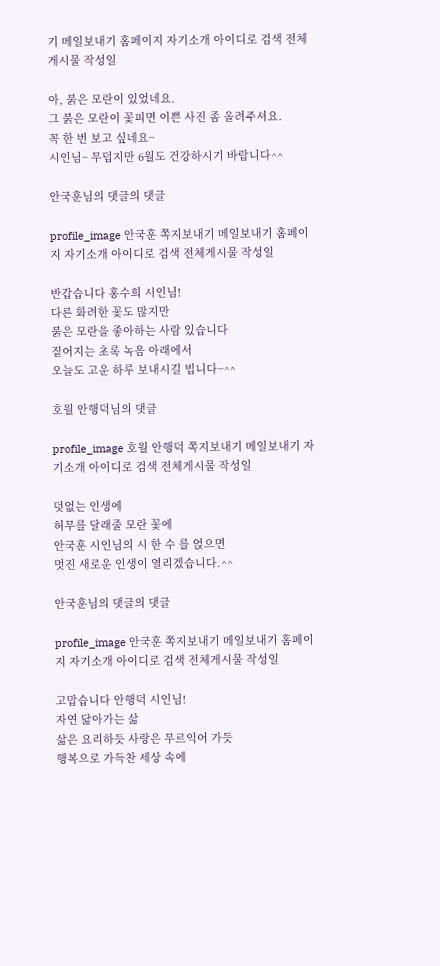기 메일보내기 홈페이지 자기소개 아이디로 검색 전체게시물 작성일

아, 붉은 모란이 있었네요.
그 붉은 모란이 꽃피면 이쁜 사진 좀 올려주셔요.
꼭 한 번 보고 싶네요~
시인님~ 무덥지만 6월도 건강하시기 바랍니다^^

안국훈님의 댓글의 댓글

profile_image 안국훈 쪽지보내기 메일보내기 홈페이지 자기소개 아이디로 검색 전체게시물 작성일

반갑습니다 홍수희 시인님!
다른 화려한 꽃도 많지만
붉은 모란을 좋아하는 사람 있습니다
짙어지는 초록 녹음 아래에서
오늘도 고운 하루 보내시길 빕니다~^^

호월 안행덕님의 댓글

profile_image 호월 안행덕 쪽지보내기 메일보내기 자기소개 아이디로 검색 전체게시물 작성일

덧없는 인생에
허무를 달래줄 모란 꽃에
안국훈 시인님의 시 한 수 를 얹으면
멋진 새로운 인생이 열리겠습니다.^^

안국훈님의 댓글의 댓글

profile_image 안국훈 쪽지보내기 메일보내기 홈페이지 자기소개 아이디로 검색 전체게시물 작성일

고맙습니다 안행덕 시인님!
자연 닮아가는 삶
삶은 요리하듯 사랑은 무르익어 가듯
행복으로 가득찬 세상 속에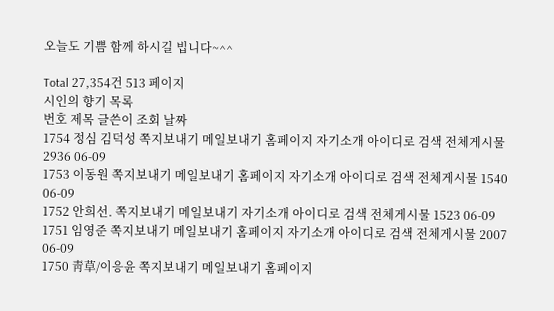오늘도 기쁨 함께 하시길 빕니다~^^

Total 27,354건 513 페이지
시인의 향기 목록
번호 제목 글쓴이 조회 날짜
1754 정심 김덕성 쪽지보내기 메일보내기 홈페이지 자기소개 아이디로 검색 전체게시물 2936 06-09
1753 이동원 쪽지보내기 메일보내기 홈페이지 자기소개 아이디로 검색 전체게시물 1540 06-09
1752 안희선. 쪽지보내기 메일보내기 자기소개 아이디로 검색 전체게시물 1523 06-09
1751 임영준 쪽지보내기 메일보내기 홈페이지 자기소개 아이디로 검색 전체게시물 2007 06-09
1750 靑草/이응윤 쪽지보내기 메일보내기 홈페이지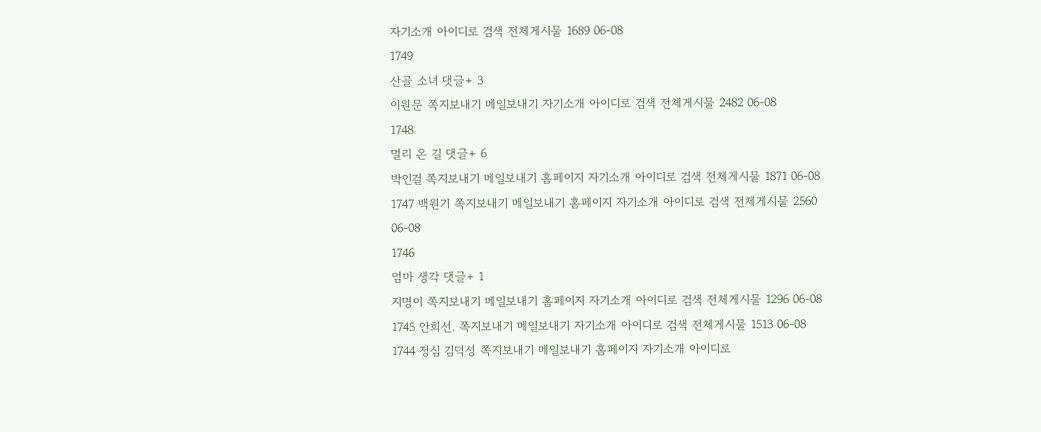자기소개 아이디로 검색 전체게시물 1689 06-08
1749
산골 소녀 댓글+ 3
이원문 쪽지보내기 메일보내기 자기소개 아이디로 검색 전체게시물 2482 06-08
1748
멀리 온 길 댓글+ 6
박인걸 쪽지보내기 메일보내기 홈페이지 자기소개 아이디로 검색 전체게시물 1871 06-08
1747 백원기 쪽지보내기 메일보내기 홈페이지 자기소개 아이디로 검색 전체게시물 2560 06-08
1746
엄마 생각 댓글+ 1
지명이 쪽지보내기 메일보내기 홈페이지 자기소개 아이디로 검색 전체게시물 1296 06-08
1745 안희선. 쪽지보내기 메일보내기 자기소개 아이디로 검색 전체게시물 1513 06-08
1744 정심 김덕성 쪽지보내기 메일보내기 홈페이지 자기소개 아이디로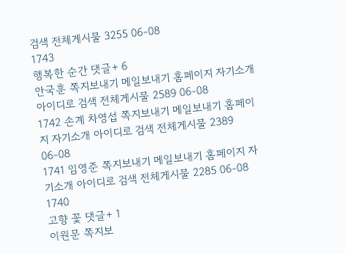검색 전체게시물 3255 06-08
1743
행복한 순간 댓글+ 6
안국훈 쪽지보내기 메일보내기 홈페이지 자기소개 아이디로 검색 전체게시물 2589 06-08
1742 손계 차영섭 쪽지보내기 메일보내기 홈페이지 자기소개 아이디로 검색 전체게시물 2389 06-08
1741 임영준 쪽지보내기 메일보내기 홈페이지 자기소개 아이디로 검색 전체게시물 2285 06-08
1740
고향 꽃 댓글+ 1
이원문 쪽지보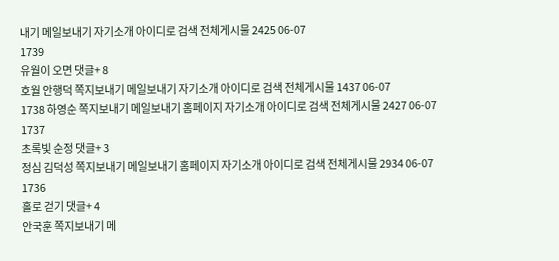내기 메일보내기 자기소개 아이디로 검색 전체게시물 2425 06-07
1739
유월이 오면 댓글+ 8
호월 안행덕 쪽지보내기 메일보내기 자기소개 아이디로 검색 전체게시물 1437 06-07
1738 하영순 쪽지보내기 메일보내기 홈페이지 자기소개 아이디로 검색 전체게시물 2427 06-07
1737
초록빛 순정 댓글+ 3
정심 김덕성 쪽지보내기 메일보내기 홈페이지 자기소개 아이디로 검색 전체게시물 2934 06-07
1736
홀로 걷기 댓글+ 4
안국훈 쪽지보내기 메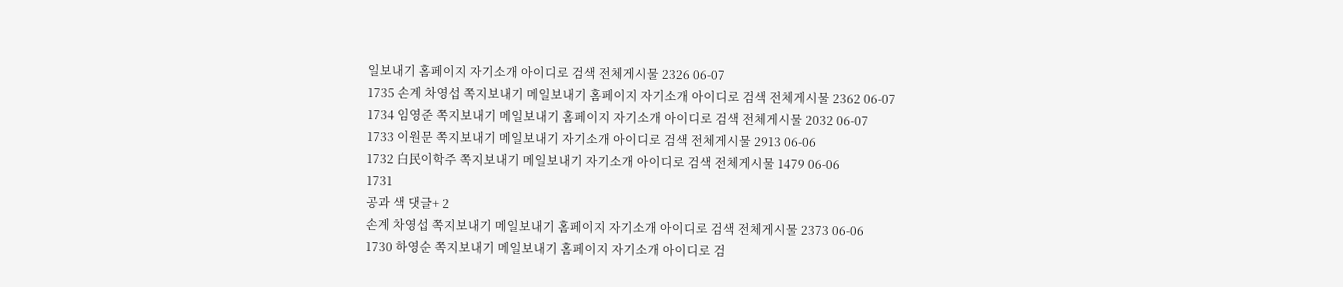일보내기 홈페이지 자기소개 아이디로 검색 전체게시물 2326 06-07
1735 손계 차영섭 쪽지보내기 메일보내기 홈페이지 자기소개 아이디로 검색 전체게시물 2362 06-07
1734 임영준 쪽지보내기 메일보내기 홈페이지 자기소개 아이디로 검색 전체게시물 2032 06-07
1733 이원문 쪽지보내기 메일보내기 자기소개 아이디로 검색 전체게시물 2913 06-06
1732 白民이학주 쪽지보내기 메일보내기 자기소개 아이디로 검색 전체게시물 1479 06-06
1731
공과 색 댓글+ 2
손계 차영섭 쪽지보내기 메일보내기 홈페이지 자기소개 아이디로 검색 전체게시물 2373 06-06
1730 하영순 쪽지보내기 메일보내기 홈페이지 자기소개 아이디로 검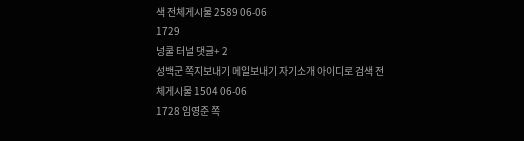색 전체게시물 2589 06-06
1729
넝쿨 터널 댓글+ 2
성백군 쪽지보내기 메일보내기 자기소개 아이디로 검색 전체게시물 1504 06-06
1728 임영준 쪽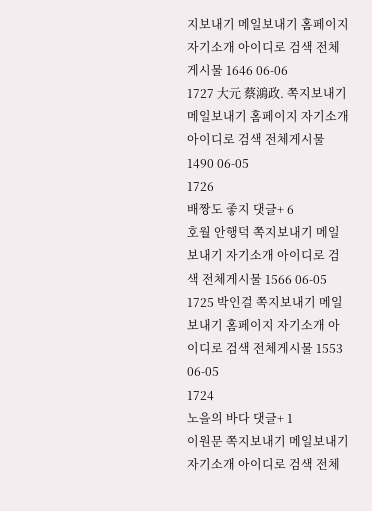지보내기 메일보내기 홈페이지 자기소개 아이디로 검색 전체게시물 1646 06-06
1727 大元 蔡鴻政. 쪽지보내기 메일보내기 홈페이지 자기소개 아이디로 검색 전체게시물 1490 06-05
1726
배짱도 좋지 댓글+ 6
호월 안행덕 쪽지보내기 메일보내기 자기소개 아이디로 검색 전체게시물 1566 06-05
1725 박인걸 쪽지보내기 메일보내기 홈페이지 자기소개 아이디로 검색 전체게시물 1553 06-05
1724
노을의 바다 댓글+ 1
이원문 쪽지보내기 메일보내기 자기소개 아이디로 검색 전체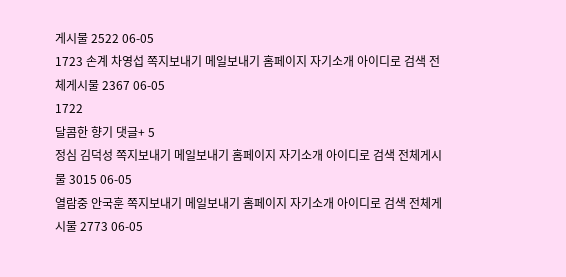게시물 2522 06-05
1723 손계 차영섭 쪽지보내기 메일보내기 홈페이지 자기소개 아이디로 검색 전체게시물 2367 06-05
1722
달콤한 향기 댓글+ 5
정심 김덕성 쪽지보내기 메일보내기 홈페이지 자기소개 아이디로 검색 전체게시물 3015 06-05
열람중 안국훈 쪽지보내기 메일보내기 홈페이지 자기소개 아이디로 검색 전체게시물 2773 06-05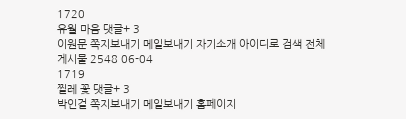1720
유월 마음 댓글+ 3
이원문 쪽지보내기 메일보내기 자기소개 아이디로 검색 전체게시물 2548 06-04
1719
찔레 꽃 댓글+ 3
박인걸 쪽지보내기 메일보내기 홈페이지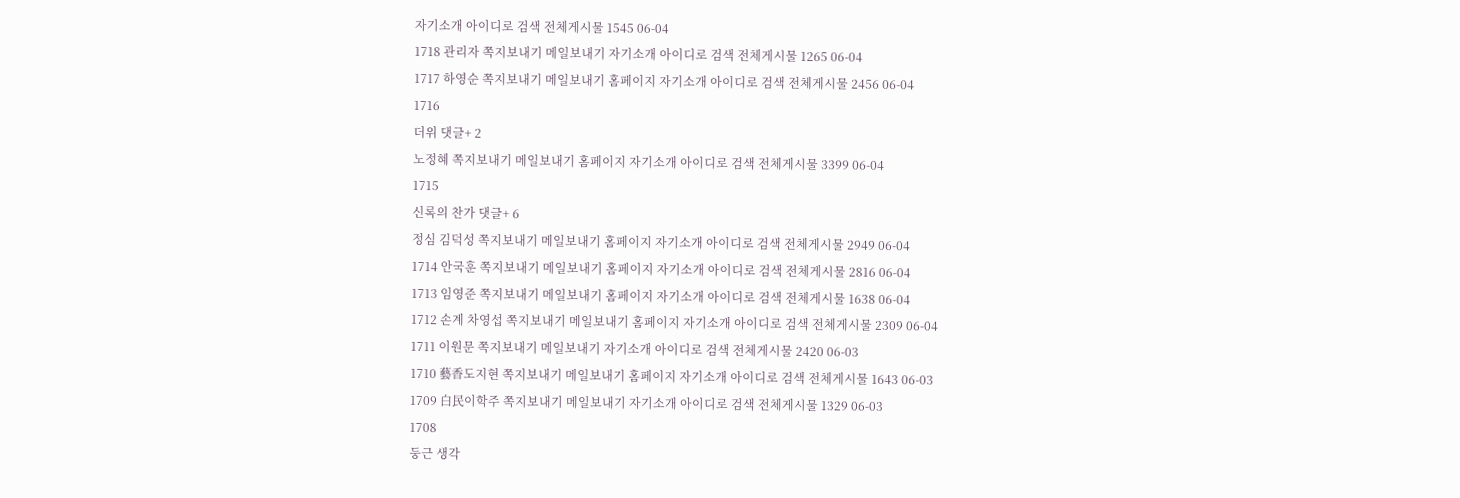자기소개 아이디로 검색 전체게시물 1545 06-04
1718 관리자 쪽지보내기 메일보내기 자기소개 아이디로 검색 전체게시물 1265 06-04
1717 하영순 쪽지보내기 메일보내기 홈페이지 자기소개 아이디로 검색 전체게시물 2456 06-04
1716
더위 댓글+ 2
노정혜 쪽지보내기 메일보내기 홈페이지 자기소개 아이디로 검색 전체게시물 3399 06-04
1715
신록의 찬가 댓글+ 6
정심 김덕성 쪽지보내기 메일보내기 홈페이지 자기소개 아이디로 검색 전체게시물 2949 06-04
1714 안국훈 쪽지보내기 메일보내기 홈페이지 자기소개 아이디로 검색 전체게시물 2816 06-04
1713 임영준 쪽지보내기 메일보내기 홈페이지 자기소개 아이디로 검색 전체게시물 1638 06-04
1712 손계 차영섭 쪽지보내기 메일보내기 홈페이지 자기소개 아이디로 검색 전체게시물 2309 06-04
1711 이원문 쪽지보내기 메일보내기 자기소개 아이디로 검색 전체게시물 2420 06-03
1710 藝香도지현 쪽지보내기 메일보내기 홈페이지 자기소개 아이디로 검색 전체게시물 1643 06-03
1709 白民이학주 쪽지보내기 메일보내기 자기소개 아이디로 검색 전체게시물 1329 06-03
1708
둥근 생각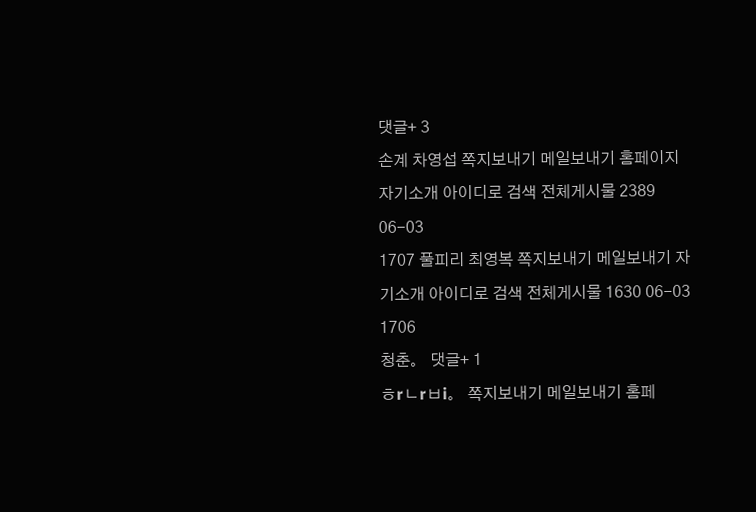댓글+ 3
손계 차영섭 쪽지보내기 메일보내기 홈페이지 자기소개 아이디로 검색 전체게시물 2389 06-03
1707 풀피리 최영복 쪽지보내기 메일보내기 자기소개 아이디로 검색 전체게시물 1630 06-03
1706
청춘。 댓글+ 1
ㅎrㄴrㅂi。 쪽지보내기 메일보내기 홈페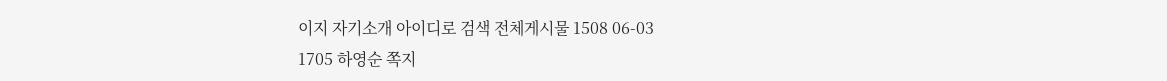이지 자기소개 아이디로 검색 전체게시물 1508 06-03
1705 하영순 쪽지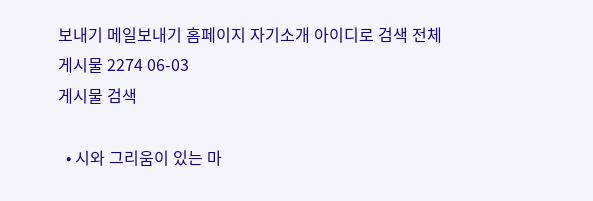보내기 메일보내기 홈페이지 자기소개 아이디로 검색 전체게시물 2274 06-03
게시물 검색

  • 시와 그리움이 있는 마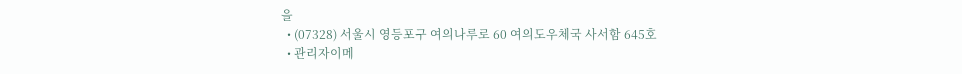을
  • (07328) 서울시 영등포구 여의나루로 60 여의도우체국 사서함 645호
  • 관리자이메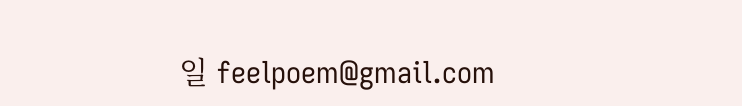일 feelpoem@gmail.com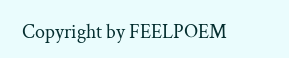Copyright by FEELPOEM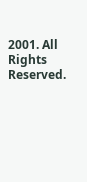2001. All Rights Reserved.